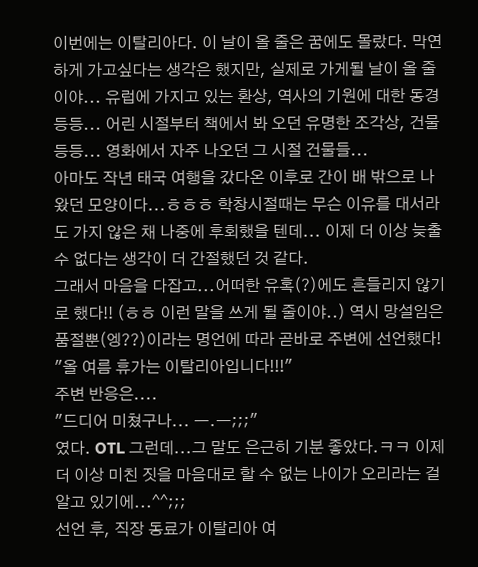이번에는 이탈리아다. 이 날이 올 줄은 꿈에도 몰랐다. 막연하게 가고싶다는 생각은 했지만, 실제로 가게될 날이 올 줄이야... 유럽에 가지고 있는 환상, 역사의 기원에 대한 동경 등등... 어린 시절부터 책에서 봐 오던 유명한 조각상, 건물 등등... 영화에서 자주 나오던 그 시절 건물들...
아마도 작년 태국 여행을 갔다온 이후로 간이 배 밖으로 나왔던 모양이다...ㅎㅎㅎ 학창시절때는 무슨 이유를 대서라도 가지 않은 채 나중에 후회했을 텐데... 이제 더 이상 늦출 수 없다는 생각이 더 간절했던 것 같다.
그래서 마음을 다잡고...어떠한 유혹(?)에도 흔들리지 않기로 했다!! (ㅎㅎ 이런 말을 쓰게 될 줄이야..) 역시 망설임은 품절뿐(엥??)이라는 명언에 따라 곧바로 주변에 선언했다!
"올 여름 휴가는 이탈리아입니다!!!"
주변 반응은....
"드디어 미쳤구나... ㅡ.ㅡ;;;"
였다. OTL 그런데...그 말도 은근히 기분 좋았다.ㅋㅋ 이제 더 이상 미친 짓을 마음대로 할 수 없는 나이가 오리라는 걸 알고 있기에...^^;;;
선언 후, 직장 동료가 이탈리아 여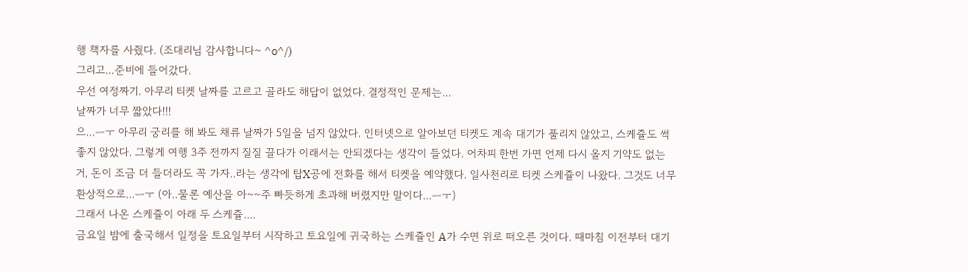행 책자를 사줬다. (조대리님 감사합니다~ ^o^/)
그리고...준비에 들어갔다.
우선 여정짜기. 아무리 티켓 날짜를 고르고 골라도 해답이 없었다. 결정적인 문제는...
날짜가 너무 짧았다!!!
으...ㅡㅜ 아무리 궁리를 해 봐도 채류 날짜가 5일을 넘지 않았다. 인터넷으로 알아보던 티켓도 계속 대기가 풀리지 않았고, 스케쥴도 썩 좋지 않았다. 그렇게 여행 3주 전까지 질질 끌다가 이래서는 안되겠다는 생각이 들었다. 어차피 한번 가면 언제 다시 올지 기약도 없는 거, 돈이 조금 더 들더라도 꼭 가자..라는 생각에 탑X공에 전화를 해서 티켓을 예약했다. 일사천리로 티켓 스케쥴이 나왔다. 그것도 너무 환상적으로...ㅡㅜ (아..물론 예산을 아~~주 빠듯하게 초과해 버렸지만 말이다...ㅡㅜ)
그래서 나온 스케쥴이 아래 두 스케쥴....
금요일 밤에 출국해서 일정을 토요일부터 시작하고 토요일에 귀국하는 스케쥴인 A가 수면 위로 떠오른 것이다. 때마침 이전부터 대기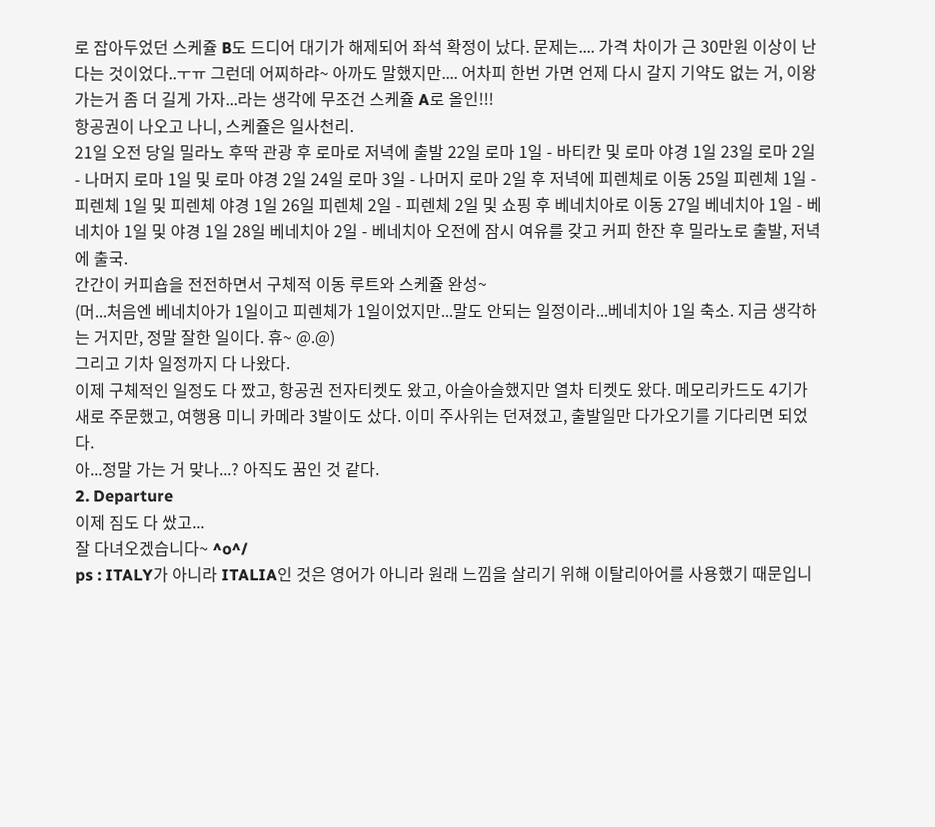로 잡아두었던 스케쥴 B도 드디어 대기가 해제되어 좌석 확정이 났다. 문제는.... 가격 차이가 근 30만원 이상이 난다는 것이었다..ㅜㅠ 그런데 어찌하랴~ 아까도 말했지만.... 어차피 한번 가면 언제 다시 갈지 기약도 없는 거, 이왕 가는거 좀 더 길게 가자...라는 생각에 무조건 스케쥴 A로 올인!!!
항공권이 나오고 나니, 스케쥴은 일사천리.
21일 오전 당일 밀라노 후딱 관광 후 로마로 저녁에 출발 22일 로마 1일 - 바티칸 및 로마 야경 1일 23일 로마 2일 - 나머지 로마 1일 및 로마 야경 2일 24일 로마 3일 - 나머지 로마 2일 후 저녁에 피렌체로 이동 25일 피렌체 1일 - 피렌체 1일 및 피렌체 야경 1일 26일 피렌체 2일 - 피렌체 2일 및 쇼핑 후 베네치아로 이동 27일 베네치아 1일 - 베네치아 1일 및 야경 1일 28일 베네치아 2일 - 베네치아 오전에 잠시 여유를 갖고 커피 한잔 후 밀라노로 출발, 저녁에 출국.
간간이 커피숍을 전전하면서 구체적 이동 루트와 스케쥴 완성~
(머...처음엔 베네치아가 1일이고 피렌체가 1일이었지만...말도 안되는 일정이라...베네치아 1일 축소. 지금 생각하는 거지만, 정말 잘한 일이다. 휴~ @.@)
그리고 기차 일정까지 다 나왔다.
이제 구체적인 일정도 다 짰고, 항공권 전자티켓도 왔고, 아슬아슬했지만 열차 티켓도 왔다. 메모리카드도 4기가 새로 주문했고, 여행용 미니 카메라 3발이도 샀다. 이미 주사위는 던져졌고, 출발일만 다가오기를 기다리면 되었다.
아...정말 가는 거 맞나...? 아직도 꿈인 것 같다.
2. Departure
이제 짐도 다 쌌고...
잘 다녀오겠습니다~ ^o^/
ps : ITALY가 아니라 ITALIA인 것은 영어가 아니라 원래 느낌을 살리기 위해 이탈리아어를 사용했기 때문입니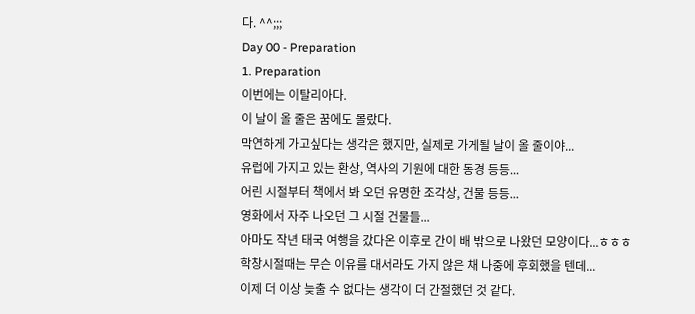다. ^^;;;
Day 00 - Preparation
1. Preparation
이번에는 이탈리아다.
이 날이 올 줄은 꿈에도 몰랐다.
막연하게 가고싶다는 생각은 했지만, 실제로 가게될 날이 올 줄이야...
유럽에 가지고 있는 환상, 역사의 기원에 대한 동경 등등...
어린 시절부터 책에서 봐 오던 유명한 조각상, 건물 등등...
영화에서 자주 나오던 그 시절 건물들...
아마도 작년 태국 여행을 갔다온 이후로 간이 배 밖으로 나왔던 모양이다...ㅎㅎㅎ
학창시절때는 무슨 이유를 대서라도 가지 않은 채 나중에 후회했을 텐데...
이제 더 이상 늦출 수 없다는 생각이 더 간절했던 것 같다.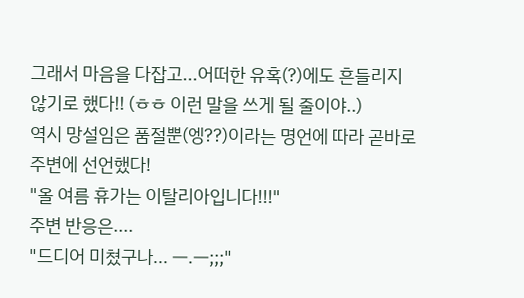그래서 마음을 다잡고...어떠한 유혹(?)에도 흔들리지 않기로 했다!! (ㅎㅎ 이런 말을 쓰게 될 줄이야..)
역시 망설임은 품절뿐(엥??)이라는 명언에 따라 곧바로 주변에 선언했다!
"올 여름 휴가는 이탈리아입니다!!!"
주변 반응은....
"드디어 미쳤구나... ㅡ.ㅡ;;;"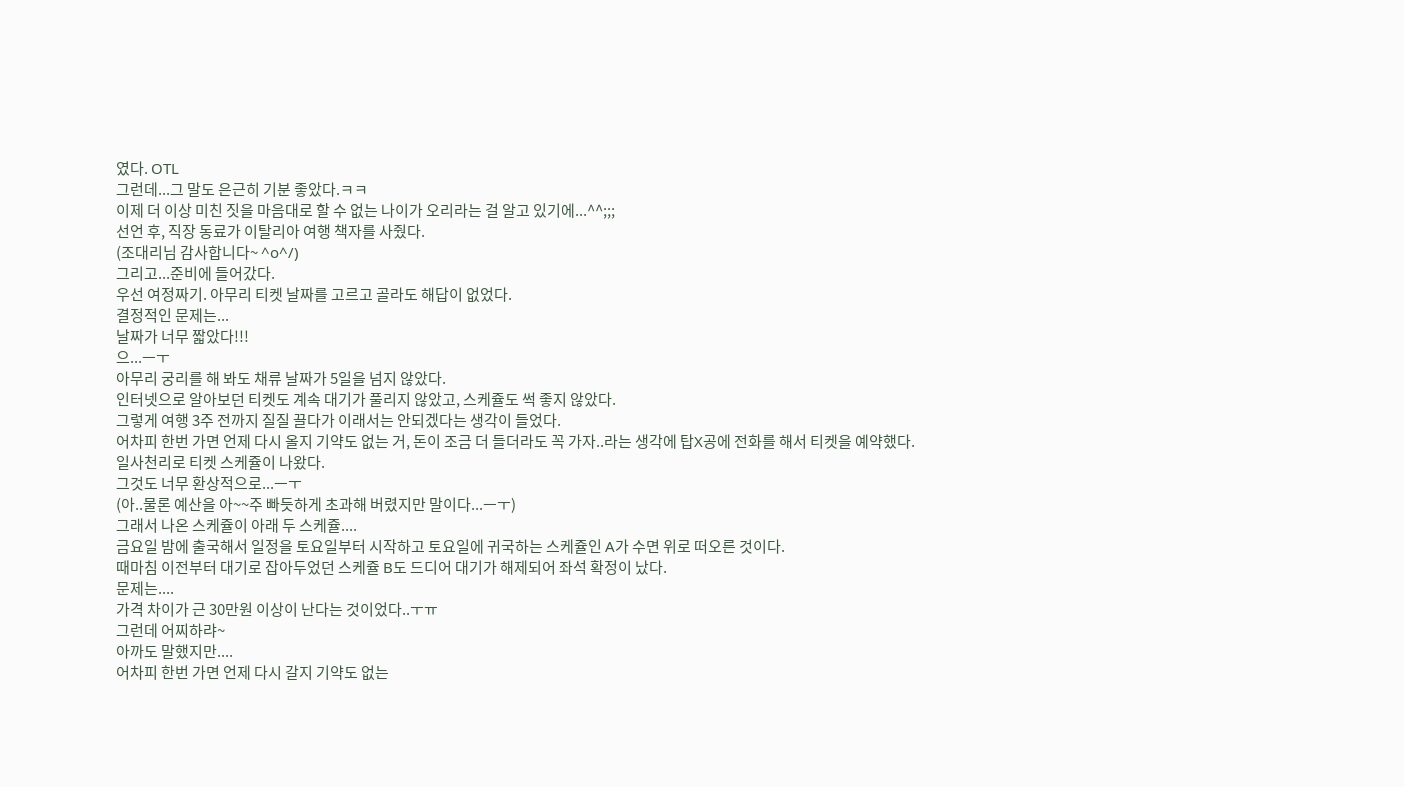였다. OTL
그런데...그 말도 은근히 기분 좋았다.ㅋㅋ
이제 더 이상 미친 짓을 마음대로 할 수 없는 나이가 오리라는 걸 알고 있기에...^^;;;
선언 후, 직장 동료가 이탈리아 여행 책자를 사줬다.
(조대리님 감사합니다~ ^o^/)
그리고...준비에 들어갔다.
우선 여정짜기. 아무리 티켓 날짜를 고르고 골라도 해답이 없었다.
결정적인 문제는...
날짜가 너무 짧았다!!!
으...ㅡㅜ
아무리 궁리를 해 봐도 채류 날짜가 5일을 넘지 않았다.
인터넷으로 알아보던 티켓도 계속 대기가 풀리지 않았고, 스케쥴도 썩 좋지 않았다.
그렇게 여행 3주 전까지 질질 끌다가 이래서는 안되겠다는 생각이 들었다.
어차피 한번 가면 언제 다시 올지 기약도 없는 거, 돈이 조금 더 들더라도 꼭 가자..라는 생각에 탑X공에 전화를 해서 티켓을 예약했다.
일사천리로 티켓 스케쥴이 나왔다.
그것도 너무 환상적으로...ㅡㅜ
(아..물론 예산을 아~~주 빠듯하게 초과해 버렸지만 말이다...ㅡㅜ)
그래서 나온 스케쥴이 아래 두 스케쥴....
금요일 밤에 출국해서 일정을 토요일부터 시작하고 토요일에 귀국하는 스케쥴인 A가 수면 위로 떠오른 것이다.
때마침 이전부터 대기로 잡아두었던 스케쥴 B도 드디어 대기가 해제되어 좌석 확정이 났다.
문제는....
가격 차이가 근 30만원 이상이 난다는 것이었다..ㅜㅠ
그런데 어찌하랴~
아까도 말했지만....
어차피 한번 가면 언제 다시 갈지 기약도 없는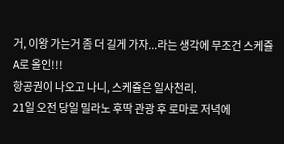거, 이왕 가는거 좀 더 길게 가자...라는 생각에 무조건 스케쥴 A로 올인!!!
항공권이 나오고 나니, 스케쥴은 일사천리.
21일 오전 당일 밀라노 후딱 관광 후 로마로 저녁에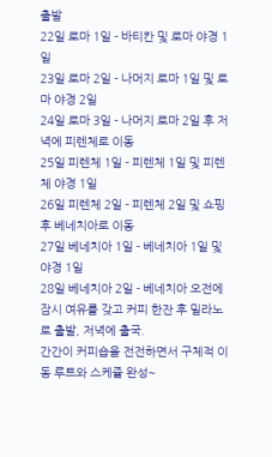출발
22일 로마 1일 - 바티칸 및 로마 야경 1일
23일 로마 2일 - 나머지 로마 1일 및 로마 야경 2일
24일 로마 3일 - 나머지 로마 2일 후 저녁에 피렌체로 이동
25일 피렌체 1일 - 피렌체 1일 및 피렌체 야경 1일
26일 피렌체 2일 - 피렌체 2일 및 쇼핑 후 베네치아로 이동
27일 베네치아 1일 - 베네치아 1일 및 야경 1일
28일 베네치아 2일 - 베네치아 오전에 잠시 여유를 갖고 커피 한잔 후 밀라노로 출발, 저녁에 출국.
간간이 커피숍을 전전하면서 구체적 이동 루트와 스케쥴 완성~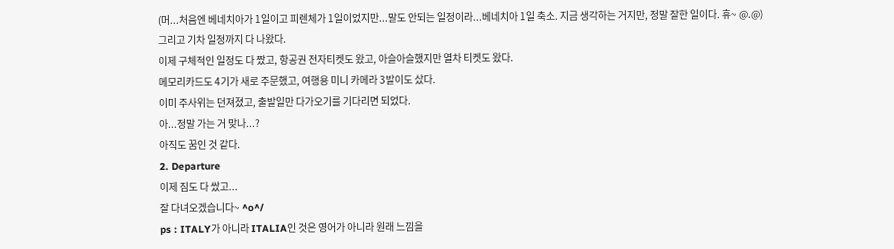(머...처음엔 베네치아가 1일이고 피렌체가 1일이었지만...말도 안되는 일정이라...베네치아 1일 축소. 지금 생각하는 거지만, 정말 잘한 일이다. 휴~ @.@)
그리고 기차 일정까지 다 나왔다.
이제 구체적인 일정도 다 짰고, 항공권 전자티켓도 왔고, 아슬아슬했지만 열차 티켓도 왔다.
메모리카드도 4기가 새로 주문했고, 여행용 미니 카메라 3발이도 샀다.
이미 주사위는 던져졌고, 출발일만 다가오기를 기다리면 되었다.
아...정말 가는 거 맞나...?
아직도 꿈인 것 같다.
2. Departure
이제 짐도 다 쌌고...
잘 다녀오겠습니다~ ^o^/
ps : ITALY가 아니라 ITALIA인 것은 영어가 아니라 원래 느낌을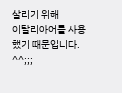살리기 위해
이탈리아어를 사용했기 때문입니다. ^^;;;